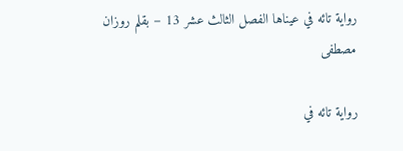رواية تائه في عيناها الفصل الثالث عشر 13 – بقلم روزان مصطفى

رواية تائه في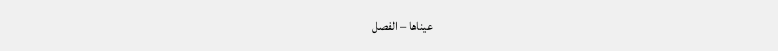عيناها – الفصل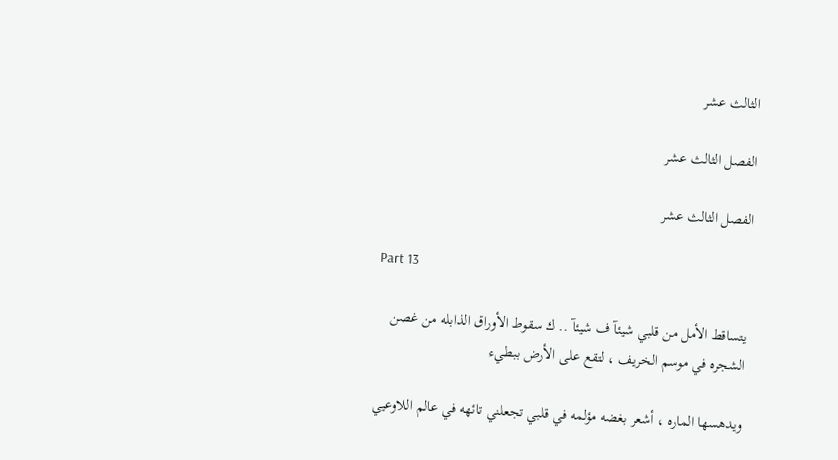الثالث عشر

الفصل الثالث عشر

الفصل الثالث عشر

Part 13

يتساقط الأمل من قلبي شيئآ ف شيئآ .. ك سقوط الأوراق الذابله من غصن الشجره في موسم الخريف ، لتقع على الأرض ببطيء

ويدهسها الماره ، أشعر بغضه مؤلمه في قلبي تجعلني تائهه في عالم اللاوعيي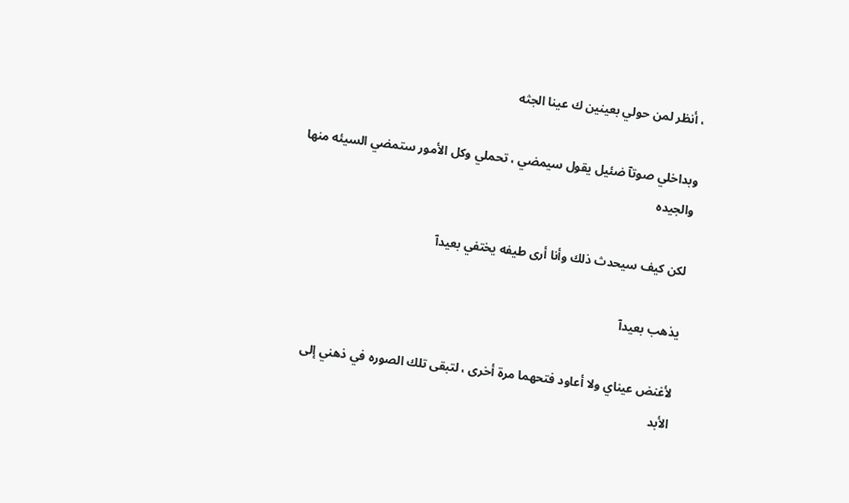، أنظر لمن حولي بعينين ك عينا الجثه

وبداخلي صوتآ ضئيل يقول سيمضي ، تحملي وكل الأمور ستمضي السيئه منها والجيده

لكن كيف سيحدث ذلك وأنا أرى طيفه يختفي بعيدآ

يذهب بعيدآ

لأغنض عيناي ولا أعاود فتحهما مرة أخرى ، لتبقى تلك الصوره في ذهني إلى الأبد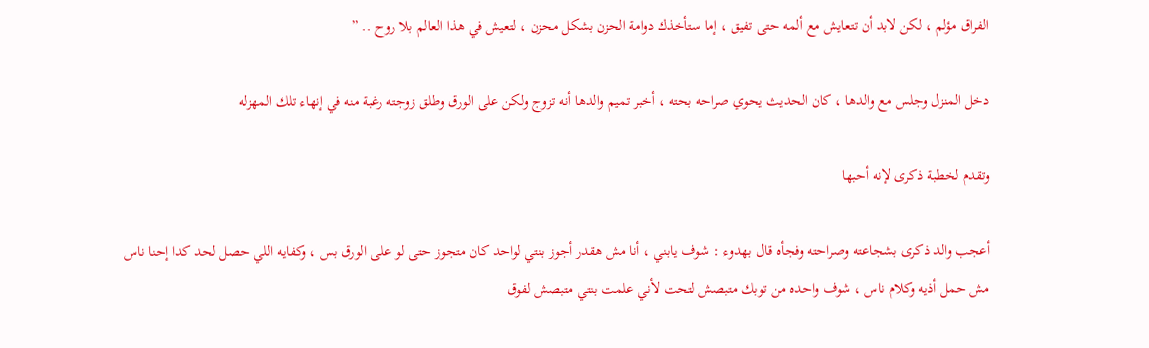الفراق مؤلم ، لكن لابد أن تتعايش مع ألمه حتى تفيق ، إما ستأخذك دوامة الحزن بشكل محزن ، لتعيش في هذا العالم بلا روح .. ”

دخل المنزل وجلس مع والدها ، كان الحديث يحوي صراحه بحته ، أخبر تميم والدها أنه تزوج ولكن على الورق وطلق زوجته رغبة منه في إنهاء تلك المهزله

وتقدم لخطبة ذكرى لإنه أحبها

أعجب والد ذكرى بشجاعته وصراحته وفجأه قال بهدوء : شوف يابني ، أنا مش هقدر أجوز بنتي لواحد كان متجوز حتى لو على الورق بس ، وكفايه اللي حصل لحد كدا إحنا ناس مش حمل أذيه وكلام ناس ، شوف واحده من توبك متبصش لتحت لأني علمت بنتي متبصش لفوق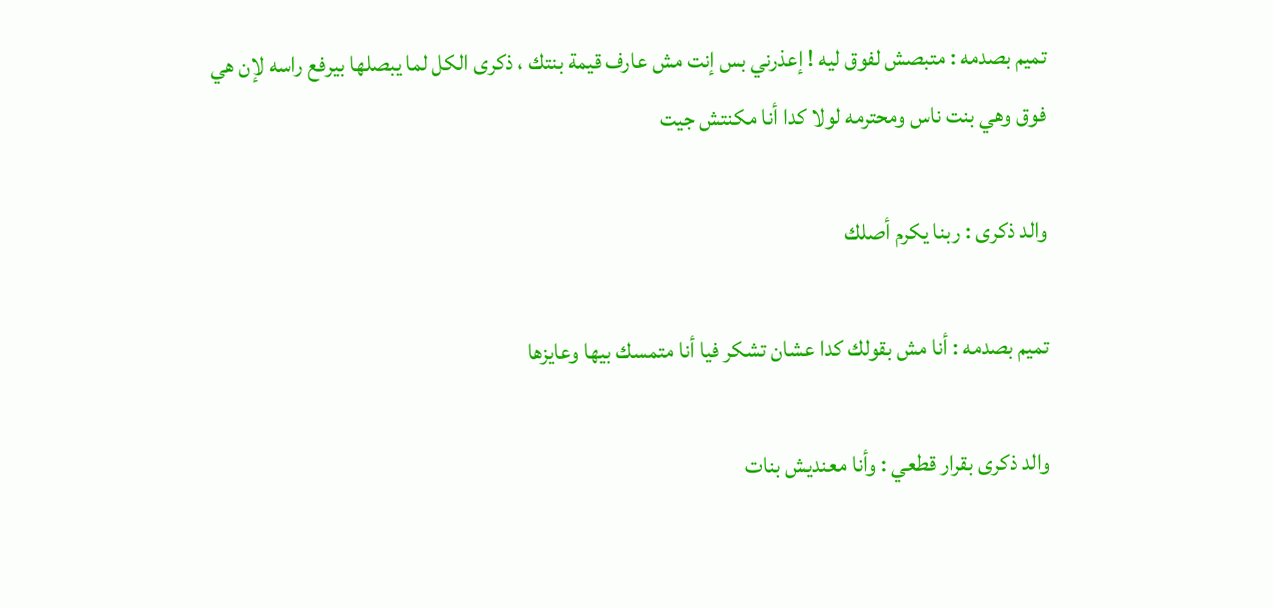تميم بصدمه : متبصش لفوق ليه ! إعذرني بس إنت مش عارف قيمة بنتك ، ذكرى الكل لما يبصلها بيرفع راسه لإن هي فوق وهي بنت ناس ومحترمه لولا كدا أنا مكنتش جيت

والد ذكرى : ربنا يكرم أصلك

تميم بصدمه : أنا مش بقولك كدا عشان تشكر فيا أنا متمسك بيها وعايزها

والد ذكرى بقرار قطعي : وأنا معنديش بنات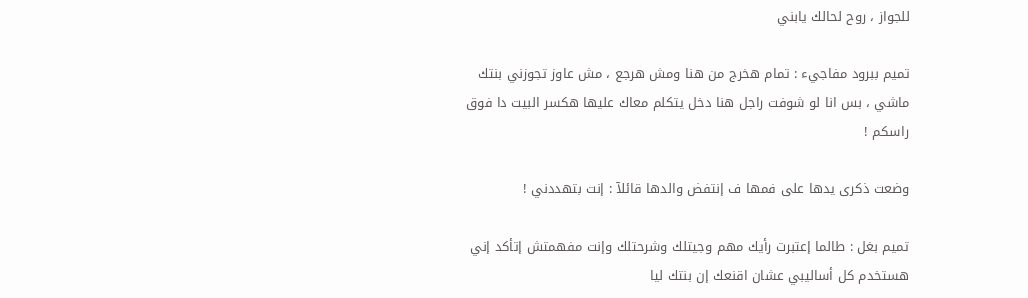للجواز ، روح لحالك يابني

تميم ببرود مفاجيء : تمام هخرج من هنا ومش هرجع ، مش عاوز تجوزني بنتك ماشي ، بس انا لو شوفت راجل هنا دخل يتكلم معاك عليها هكسر البيت دا فوق راسكم !

وضعت ذكرى يدها على فمها ف إنتفض والدها قائلآ : إنت بتهددني !

تميم بغل : طالما إعتبرت رأيك مهم وجيتلك وشرحتلك وإنت مفهمتش إتأكد إني هستخدم كل أساليبي عشان اقنعك إن بنتك ليا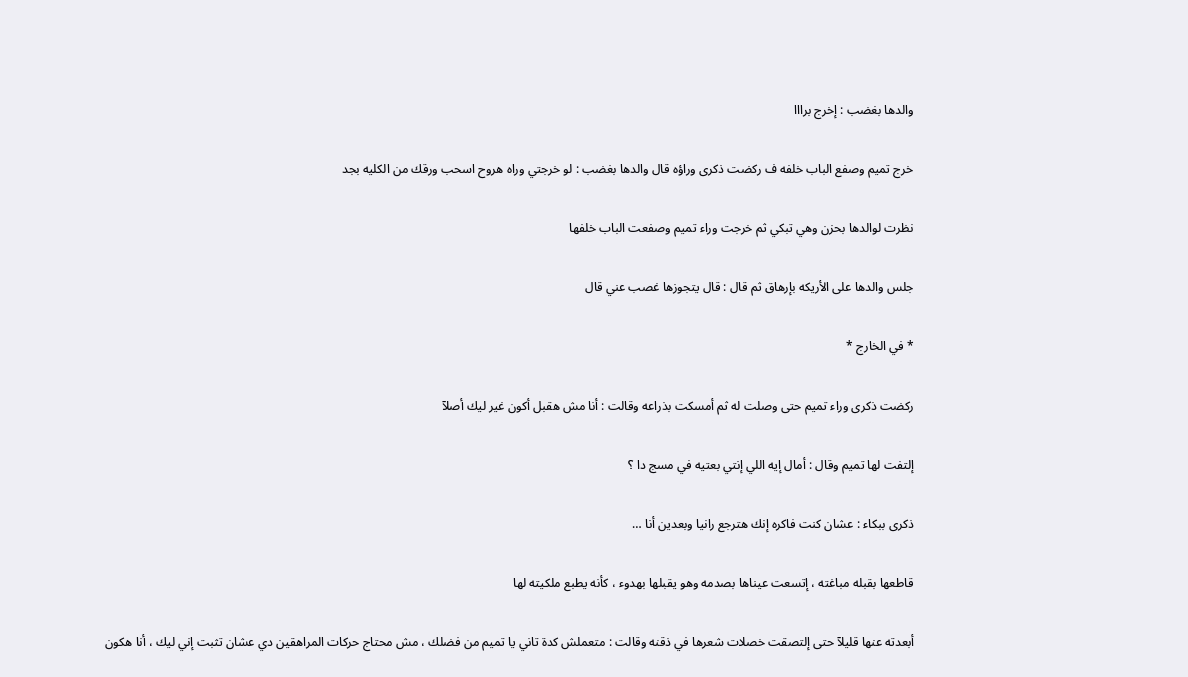والدها بغضب : إخرج برااا

خرج تميم وصفع الباب خلفه ف ركضت ذكرى وراؤه قال والدها بغضب : لو خرجتي وراه هروح اسحب ورقك من الكليه بجد

نظرت لوالدها بحزن وهي تبكي ثم خرجت وراء تميم وصفعت الباب خلفها

جلس والدها على الأريكه بإرهاق ثم قال : قال يتجوزها غصب عني قال

* في الخارج *

ركضت ذكرى وراء تميم حتى وصلت له ثم أمسكت بذراعه وقالت : أنا مش هقبل أكون غير ليك أصلآ

إلتفت لها تميم وقال : أمال إيه اللي إنتي بعتيه في مسج دا ؟

ذكرى ببكاء : عشان كنت فاكره إنك هترجع رانيا وبعدين أنا …

قاطعها بقبله مباغته ، إتسعت عيناها بصدمه وهو يقبلها بهدوء ، كأنه يطبع ملكيته لها

أبعدته عنها قليلآ حتى إلتصقت خصلات شعرها في ذقنه وقالت : متعملش كدة تاني يا تميم من فضلك ، مش محتاج حركات المراهقين دي عشان تثبت إني ليك ، أنا هكون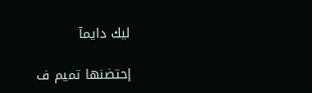ليك دايمآ

إحتضنها تميم ف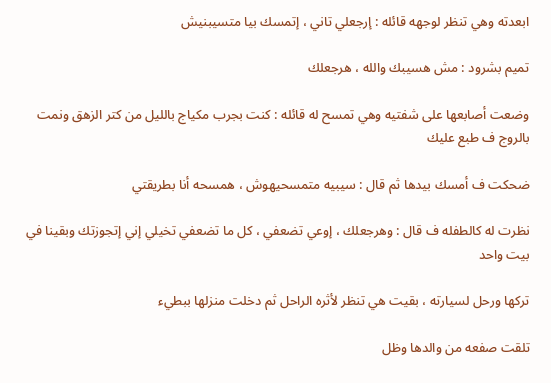ابعدته وهي تنظر لوجهه قائله : إرجعلي تاني ، إتمسك بيا متسيبنيش

تميم بشرود : مش هسيبك والله ، هرجعلك

وضعت أصابعها على شفتيه وهي تمسح له قائله : كنت بجرب مكياج بالليل من كتر الزهق ونمت بالروج ف طبع عليك

ضحكت ف أمسك بيدها ثم قال : سيبيه متمسحيهوش ، همسحه أنا بطريقتي

نظرت له كالطفله ف قال : وهرجعلك ، إوعي تضعفي ، كل ما تضعفي تخيلي إني إتجوزتك وبقينا في بيت واحد

تركها ورحل لسيارته ، بقيت هي تنظر لأثره الراحل ثم دخلت منزلها ببطيء

تلقت صفعه من والدها وظل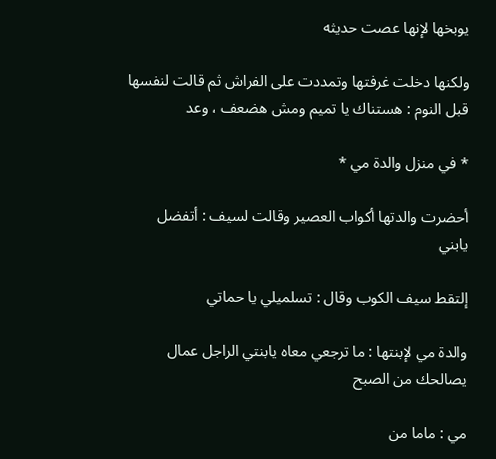يوبخها لإنها عصت حديثه

ولكنها دخلت غرفتها وتمددت على الفراش ثم قالت لنفسها قبل النوم : هستناك يا تميم ومش هضعف ، وعد

* في منزل والدة مي *

أحضرت والدتها أكواب العصير وقالت لسيف : أتفضل يابني

إلتقط سيف الكوب وقال : تسلميلي يا حماتي

والدة مي لإبنتها : ما ترجعي معاه يابنتي الراجل عمال يصالحك من الصبح

مي : ماما من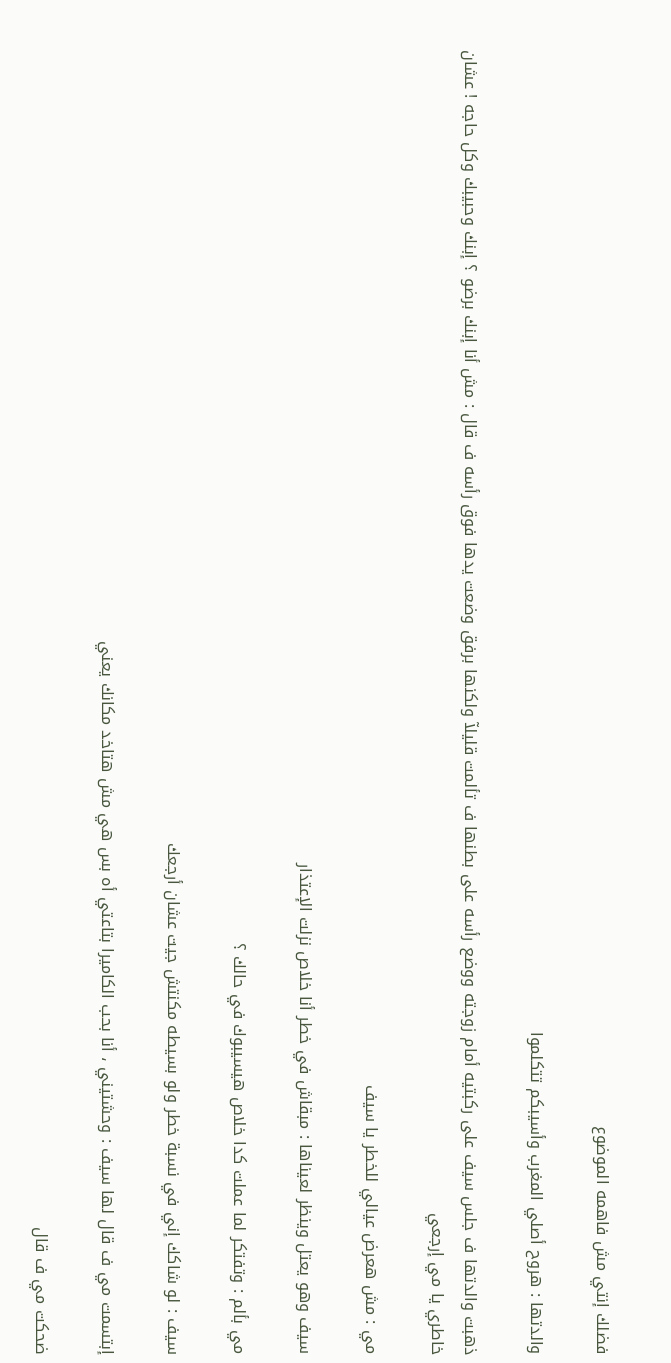فضلك إنتي مش فاهمه الموضوع

والدتها : هروح أصلي المغرب وأسيبكم تتكلموا

ذهبت والدتها ف جلس سيف على ركبتيه أمام زوجته ووضع رأسه على بطنها ف تألمت قليلآ ولكنها برفق وضعت يدها فوق رأسه ف قال : مش أنا إبنك برضو ؟ إبنك وحبيبك وكل حاجه ! عشان خاطري يا مي إرجعي

مي : مش هعرض عيالي للخطر يا سيف

سيف وهو يعتل وينظر لعيناها : مبقاش في خطر أنا خلاص نزلت الإعتذار

مي بألم : وتفتكر لما عملت كدا خلاص هيسيبوك في حالك ؟

سيف : لو شاكك إني في نسبة خطر ولو بسيطه مكنتش جيت عشان أرجعك

إبتسمت مي ف قال لها سيف : وحشتيني ، أنا بحب الكاميرا بتاعتي أه بس هي مش هتاخد مكانك يعني

ضحكت مي ف قال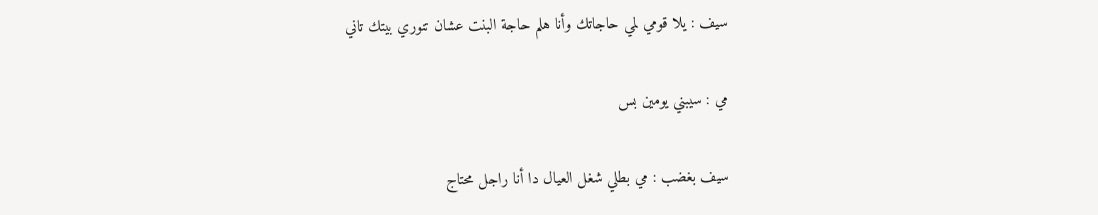سيف : يلا قومي لمي حاجاتك وأنا هلم حاجة البنت عشان تنوري بيتك تاني

مي : سيبني يومين بس

سيف بغضب : مي بطلي شغل العيال دا أنا راجل محتاج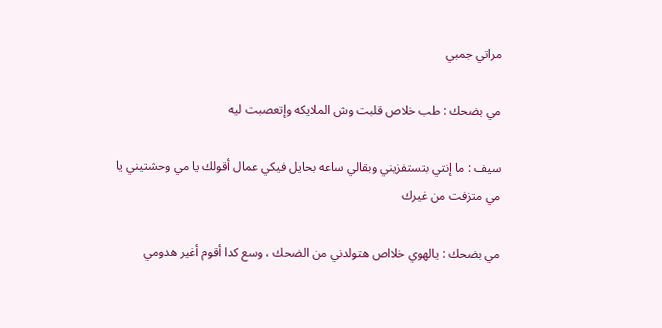مراتي جمبي

مي بضحك : طب خلاص قلبت وش الملايكه وإتعصبت ليه

سيف : ما إنتي بتستفزيني وبقالي ساعه بحايل فيكي عمال أقولك يا مي وحشتيني يا مي متزفت من غيرك

مي بضحك : يالهوي خلااص هتولدني من الضحك ، وسع كدا أقوم أغير هدومي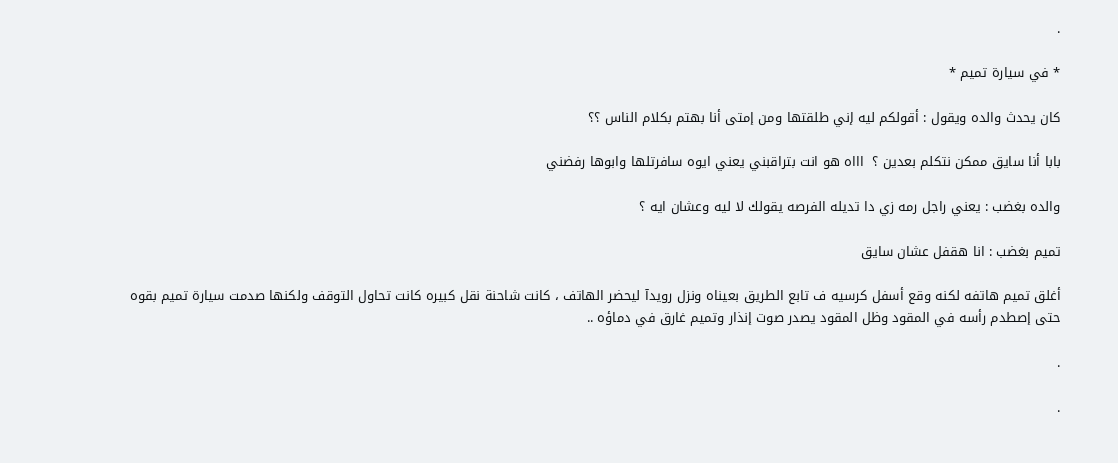.

* في سيارة تميم *

كان يحدث والده ويقول : أقولكم ليه إني طلقتها ومن إمتى أنا بهتم بكلام الناس ؟؟

بابا أنا سايق ممكن نتكلم بعدين ؟  اااه هو انت بتراقبني يعني ايوه سافرتلها وابوها رفضني

والده بغضب : يعني راجل رمه زي دا تديله الفرصه يقولك لا ليه وعشان ايه ؟

تميم بغضب : انا هقفل عشان سايق

أغلق تميم هاتفه لكنه وقع أسفل كرسيه ف تابع الطريق بعيناه ونزل رويدآ ليحضر الهاتف ، كانت شاحنة نقل كبيره كانت تحاول التوقف ولكنها صدمت سيارة تميم بقوه حتى إصطدم رأسه في المقود وظل المقود يصدر صوت إنذار وتميم غارق في دماؤه ..

.

.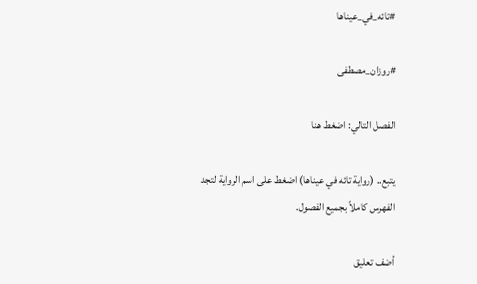#تائه_في_عيناها

#روزان_مصطفى

الفصل التالي: اضغط هنا

يتبع.. (رواية تائه في عيناها) اضغط على اسم الرواية لتجد الفهرس كاملاً بجميع الفصول.

أضف تعليق